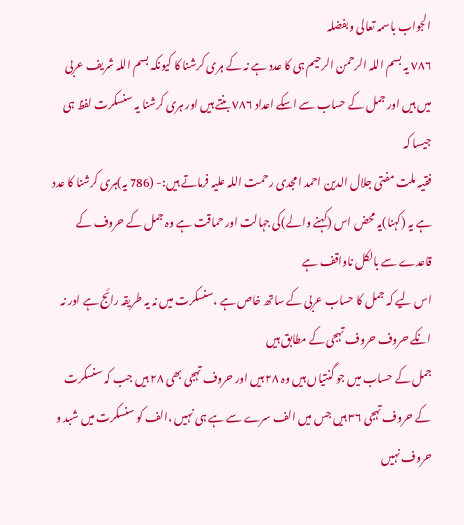الجواب باسمہ تعالی وبفضلہ
٧٨٦ یہ بسم اللہ الرحمن الرحیم ہی کا عدد ہے نہ کے ہری کرشنا کا کیونکہ بسم اللہ شریف عربی میں ہیں اور جمل کے حساب سے اسکے اعداد ٧٨٦ بنتے ہیں اور ہری کرشنا یہ سنسکرت لفظ ہی جیسا کہ
فقیہ ملت مفتی جلال الدین احمد امجدی رحمت اللہ علیہ فرماتے ہیں:- (786 یہ)ہری کرشنا کا عدد ہے یہ (کہنا)یہ محض اس (کہنے والے)کی جہالت اور حماقت ہے وہ جمل کے حروف کے قاعدے سے بالکل ناواقف ہے
اس لیے کہ جمل کا حساب عربی کے ساتھ خاص ہے ،سنسکرت میں نہ یہ طریقہ رائج ہے اور نہ انکے حروف حروف تہجی کے مطابق ہیں
جمل کے حساب میں جو گنتیاں ہیں وہ ٢٨ ہیں اور حروف تہجی بھی ٢٨ ہیں جب کہ سنسکرت کے حروف تہجی ٣٦ ہیں جس میں الف سرے سے ہے ہی نہیں ،الف کو سنسکرت میں شبد و حروف نہیں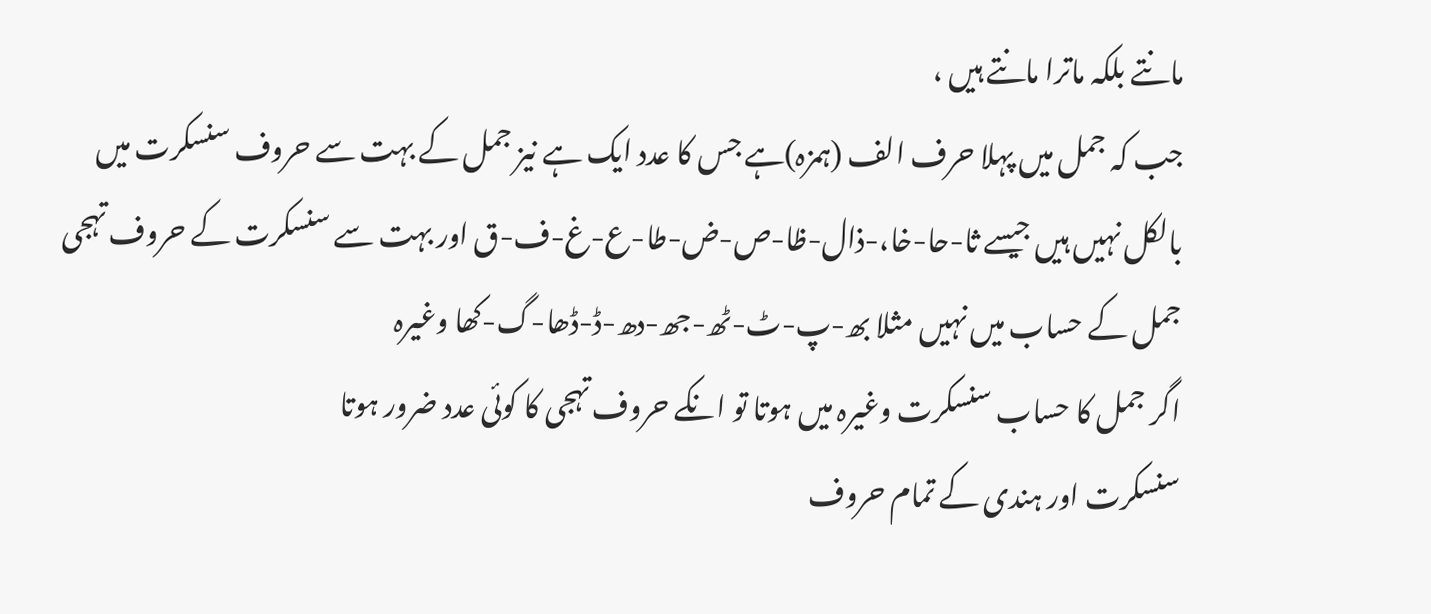مانتے بلکہ ماترا مانتے ہیں ،
جب کہ جمل میں پہلا حرف الف (ہمزہ)ہے جس کا عدد ایک ہے نیز جمل کے بہت سے حروف سنسکرت میں بالکل نہیں ہیں جیسے ثا-حا-خا،-ذال-ظا-ص-ض-طا-ع-غ-ف-ق اور بہت سے سنسکرت کے حروف تہجی جمل کے حساب میں نہیں مثلا بھ-پ-ٹ-ٹھ-جھ-دھ-ڈ-ڈھا-گ-کھا وغیرہ
اگر جمل کا حساب سنسکرت وغیرہ میں ہوتا تو انکے حروف تہجی کا کوئی عدد ضرور ہوتا
سنسکرت اور ہندی کے تمام حروف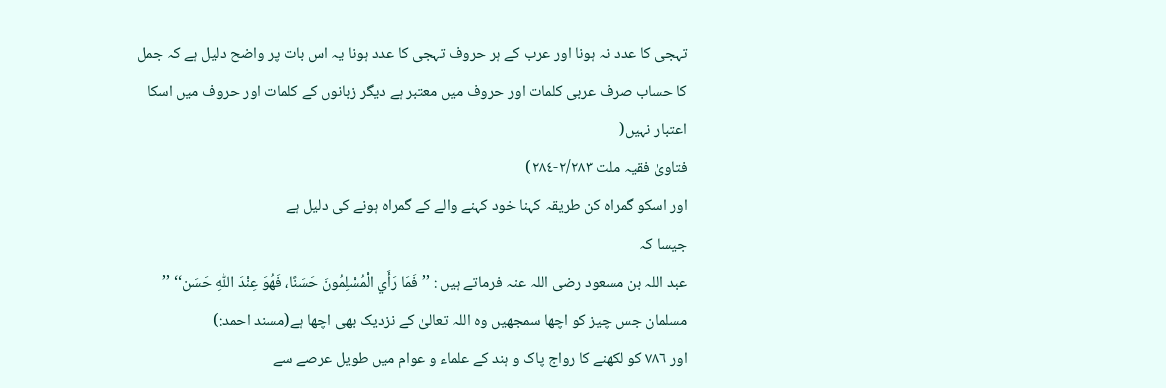تہجی کا عدد نہ ہونا اور عرب کے ہر حروف تہجی کا عدد ہونا یہ اس بات پر واضح دلیل ہے کہ جمل کا حساب صرف عربی کلمات اور حروف میں معتبر ہے دیگر زبانوں کے کلمات اور حروف میں اسکا اعتبار نہیں(
فتاویٰ فقیہ ملت ٢/٢٨٣-٢٨٤)
اور اسکو گمراہ کن طریقہ کہنا خود کہنے والے کے گمراہ ہونے کی دلیل ہے
جیسا کہ
عبد اللہ بن مسعود رضی اللہ عنہ فرماتے ہیں : ’’فَمَا رَأَي الْمُسْلِمُونَ حَسَنًا، فَهُوَ عِنْدَ اللّٰهِ حَسَن‘‘ ’’
مسلمان جس چیز کو اچھا سمجھیں وہ اللہ تعالیٰ کے نزدیک بھی اچھا ہے(مسند احمد:)
اور ٧٨٦ کو لکھنے کا رواج پاک و ہند کے علماء و عوام میں طویل عرصے سے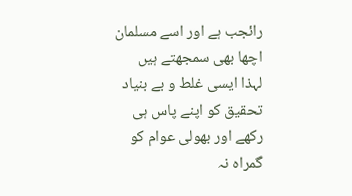رائجب ہے اور اسے مسلمان اچھا بھی سمجھتے ہیں
لہذا ایسی غلط و بے بنیاد تحقیق کو اپنے پاس ہی رکھے اور بھولی عوام کو گمراہ نہ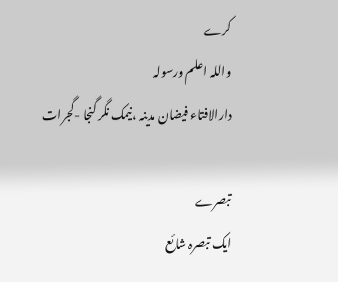کرے
واللہ اعلم ورسولہ
دارالافتاء فیضان مدینہ ،نیمک نگر گنجا -گجرات

تبصرے
ایک تبصرہ شائع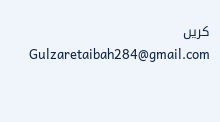کریں
Gulzaretaibah284@gmail.com